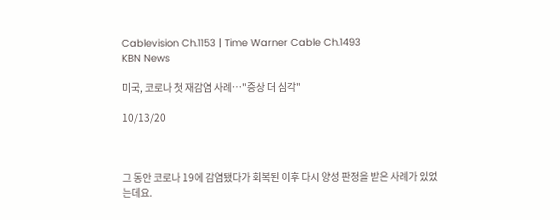Cablevision Ch.1153 | Time Warner Cable Ch.1493
KBN News

미국, 코로나 첫 재감염 사례…"증상 더 심각"

10/13/20



그 동안 코로나 19에 감염됐다가 회복된 이후 다시 양성 판정을 받은 사례가 있었는데요.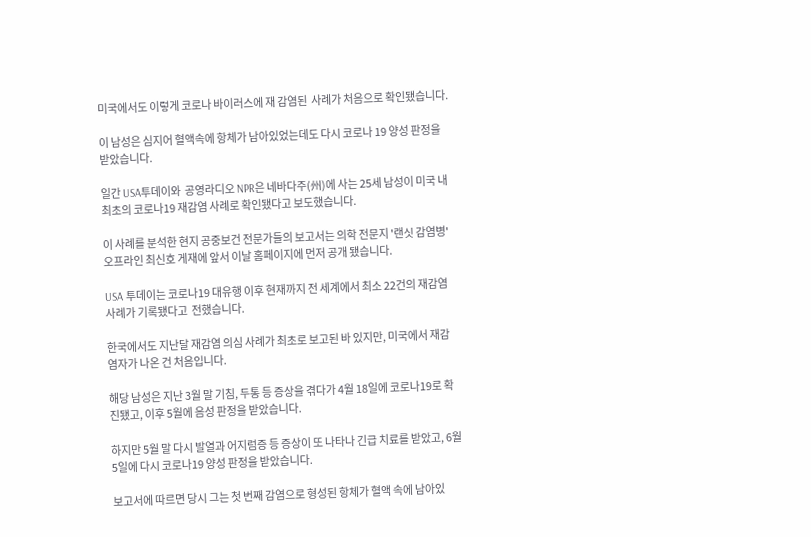미국에서도 이렇게 코로나 바이러스에 재 감염된  사례가 처음으로 확인됐습니다.

이 남성은 심지어 혈액속에 항체가 남아있었는데도 다시 코로나 19 양성 판정을 받았습니다.

일간 USA투데이와  공영라디오 NPR은 네바다주(州)에 사는 25세 남성이 미국 내 최초의 코로나19 재감염 사례로 확인됐다고 보도했습니다.

이 사례를 분석한 현지 공중보건 전문가들의 보고서는 의학 전문지 '랜싯 감염병' 오프라인 최신호 게재에 앞서 이날 홈페이지에 먼저 공개 됐습니다.

USA 투데이는 코로나19 대유행 이후 현재까지 전 세계에서 최소 22건의 재감염 사례가 기록됐다고  전했습니다.

한국에서도 지난달 재감염 의심 사례가 최초로 보고된 바 있지만, 미국에서 재감염자가 나온 건 처음입니다.

해당 남성은 지난 3월 말 기침, 두통 등 증상을 겪다가 4월 18일에 코로나19로 확진됐고, 이후 5월에 음성 판정을 받았습니다.

하지만 5월 말 다시 발열과 어지럼증 등 증상이 또 나타나 긴급 치료를 받았고, 6월 5일에 다시 코로나19 양성 판정을 받았습니다.

보고서에 따르면 당시 그는 첫 번째 감염으로 형성된 항체가 혈액 속에 남아있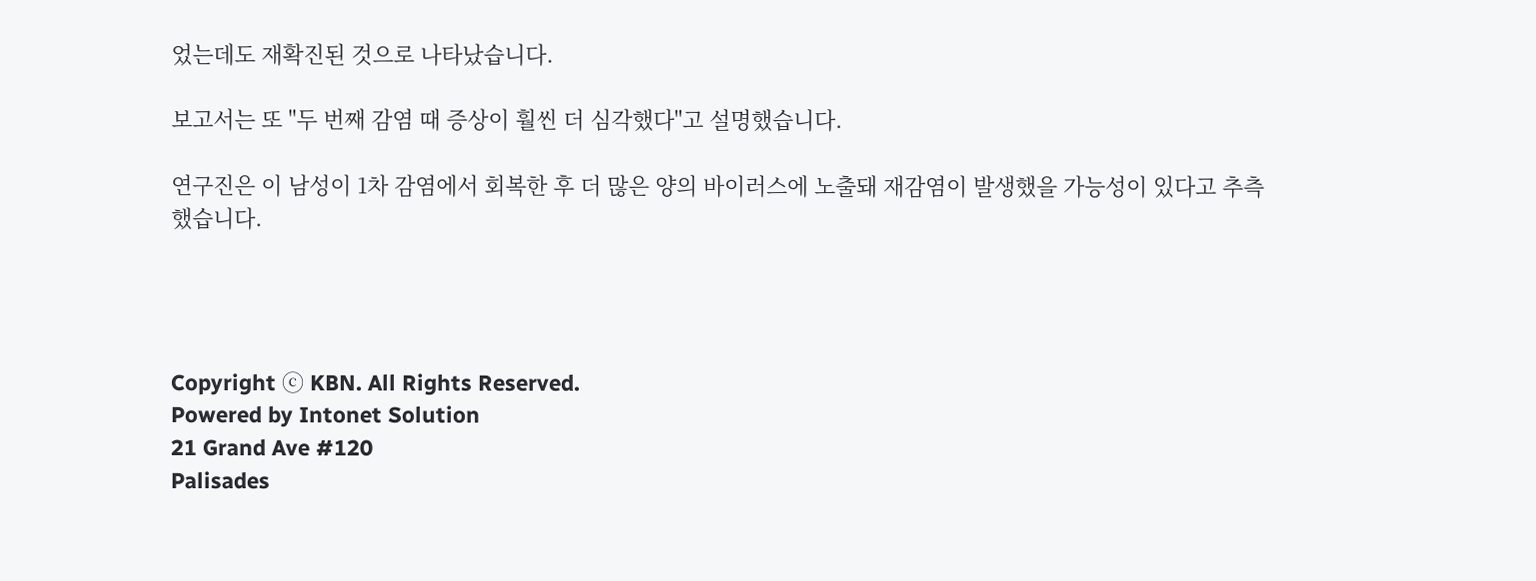었는데도 재확진된 것으로 나타났습니다.

보고서는 또 "두 번째 감염 때 증상이 훨씬 더 심각했다"고 설명했습니다.

연구진은 이 남성이 1차 감염에서 회복한 후 더 많은 양의 바이러스에 노출돼 재감염이 발생했을 가능성이 있다고 추측했습니다.




Copyright ⓒ KBN. All Rights Reserved.
Powered by Intonet Solution
21 Grand Ave #120
Palisades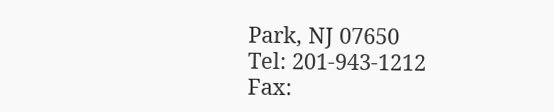Park, NJ 07650
Tel: 201-943-1212
Fax: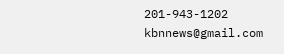201-943-1202
kbnnews@gmail.com